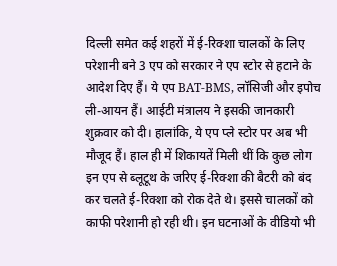दिल्ली समेत कई शहरों में ई-रिक्शा चालकों के लिए परेशानी बने 3 एप को सरकार ने एप स्टोर से हटाने के आदेश दिए हैं। ये एप BAT-BMS, लॉसिजी और इपोच ली-आयन हैं। आईटी मंत्रालय ने इसकी जानकारी शुक्रवार को दी। हालांकि, ये एप प्ले स्टोर पर अब भी मौजूद हैं। हाल ही में शिकायतें मिली थीं कि कुछ लोग इन एप से ब्लूटूथ के जरिए ई-रिक्शा की बैटरी को बंद कर चलते ई-रिक्शा को रोक देते थे। इससे चालकों को काफी परेशानी हो रही थी। इन घटनाओं के वीडियो भी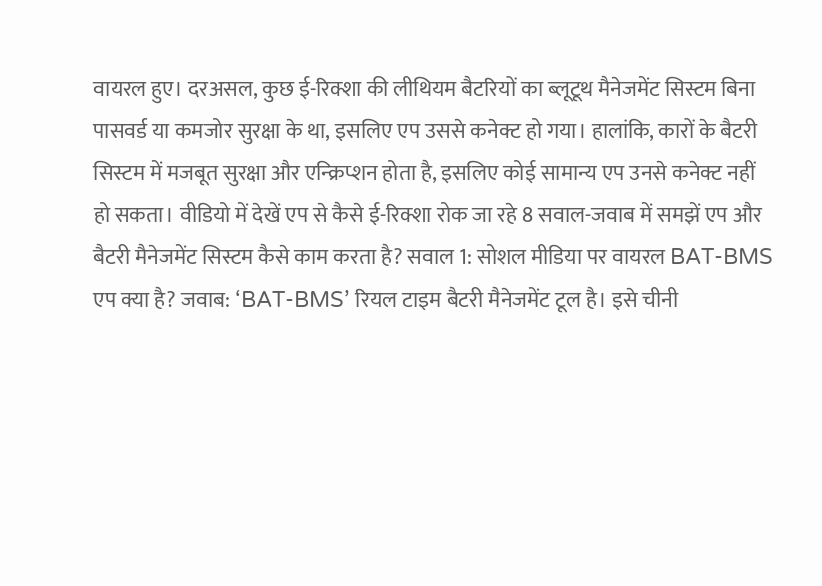वायरल हुए। दरअसल, कुछ ई-रिक्शा की लीथियम बैटरियों का ब्लूटूथ मैनेजमेंट सिस्टम बिना पासवर्ड या कमजोर सुरक्षा के था, इसलिए एप उससे कनेक्ट हो गया। हालांकि, कारों के बैटरी सिस्टम में मजबूत सुरक्षा और एन्क्रिप्शन होता है, इसलिए कोई सामान्य एप उनसे कनेक्ट नहीं हो सकता। वीडियो में देखें एप से कैसे ई-रिक्शा रोक जा रहे 8 सवाल-जवाब में समझें एप और बैटरी मैनेजमेंट सिस्टम कैसे काम करता है? सवाल 1: सोशल मीडिया पर वायरल BAT-BMS एप क्या है? जवाब: ‘BAT-BMS’ रियल टाइम बैटरी मैनेजमेंट टूल है। इसे चीनी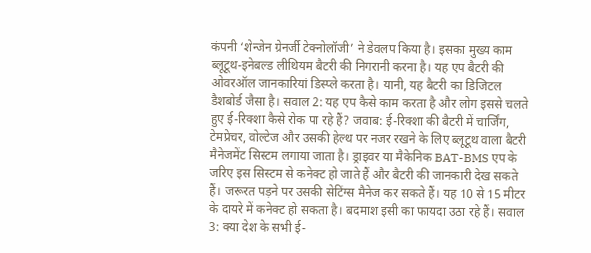कंपनी ‘शेन्जेन ग्रेनर्जी टेक्नोलॉजी’ ने डेवलप किया है। इसका मुख्य काम ब्लूटूथ-इनेबल्ड लीथियम बैटरी की निगरानी करना है। यह एप बैटरी की ओवरऑल जानकारियां डिस्प्ले करता है। यानी, यह बैटरी का डिजिटल डैशबोर्ड जैसा है। सवाल 2: यह एप कैसे काम करता है और लोग इससे चलते हुए ई-रिक्शा कैसे रोक पा रहे हैं? जवाब: ई-रिक्शा की बैटरी में चार्जिंग, टेमप्रेचर, वोल्टेज और उसकी हेल्थ पर नजर रखने के लिए ब्लूटूथ वाला बैटरी मैनेजमेंट सिस्टम लगाया जाता है। ड्राइवर या मैकेनिक BAT-BMS एप के जरिए इस सिस्टम से कनेक्ट हो जाते हैं और बैटरी की जानकारी देख सकते हैं। जरूरत पड़ने पर उसकी सेटिंग्स मैनेज कर सकते हैं। यह 10 से 15 मीटर के दायरे में कनेक्ट हो सकता है। बदमाश इसी का फायदा उठा रहे हैं। सवाल 3: क्या देश के सभी ई-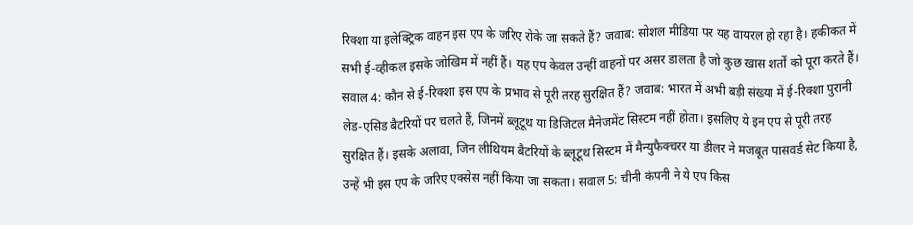रिक्शा या इलेक्ट्रिक वाहन इस एप के जरिए रोके जा सकते हैं? जवाब: सोशल मीडिया पर यह वायरल हो रहा है। हकीकत में सभी ई-व्हीकल इसके जोखिम में नहीं हैं। यह एप केवल उन्हीं वाहनों पर असर डालता है जो कुछ खास शर्तों को पूरा करते हैं। सवाल 4: कौन से ई-रिक्शा इस एप के प्रभाव से पूरी तरह सुरक्षित हैं? जवाब: भारत में अभी बड़ी संख्या में ई-रिक्शा पुरानी लेड-एसिड बैटरियों पर चलते हैं, जिनमें ब्लूटूथ या डिजिटल मैनेजमेंट सिस्टम नहीं होता। इसलिए ये इन एप से पूरी तरह सुरक्षित हैं। इसके अलावा, जिन लीथियम बैटरियों के ब्लूटूथ सिस्टम में मैन्युफैक्चरर या डीलर ने मजबूत पासवर्ड सेट किया है, उन्हें भी इस एप के जरिए एक्सेस नहीं किया जा सकता। सवाल 5: चीनी कंपनी ने ये एप किस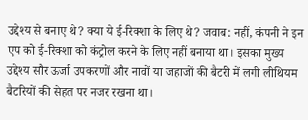उद्देश्य से बनाए थे? क्या ये ई-रिक्शा के लिए थे? जवाब: नहीं, कंपनी ने इन एप को ई-रिक्शा को कंट्रोल करने के लिए नहीं बनाया था। इसका मुख्य उद्देश्य सौर ऊर्जा उपकरणों और नावों या जहाजों की बैटरी में लगी लीथियम बैटरियों की सेहत पर नजर रखना था।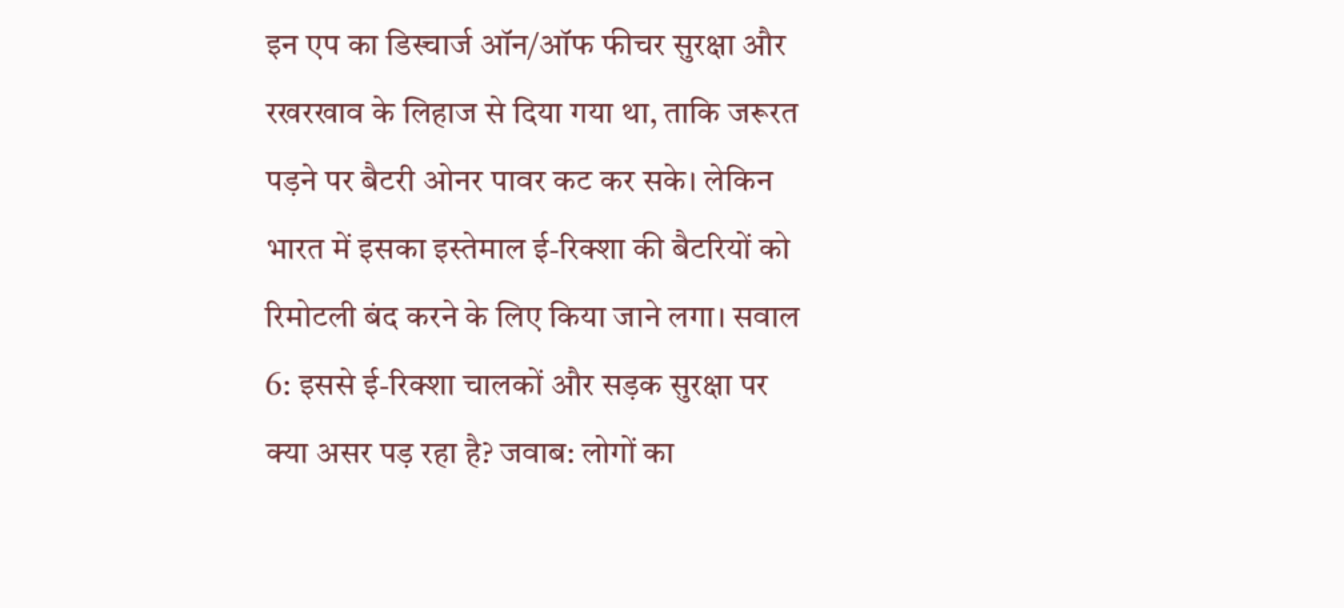इन एप का डिस्चार्ज ऑन/ऑफ फीचर सुरक्षा और रखरखाव के लिहाज से दिया गया था, ताकि जरूरत पड़ने पर बैटरी ओनर पावर कट कर सके। लेकिन भारत में इसका इस्तेमाल ई-रिक्शा की बैटरियों को रिमोटली बंद करने के लिए किया जाने लगा। सवाल 6: इससे ई-रिक्शा चालकों और सड़क सुरक्षा पर क्या असर पड़ रहा है? जवाब: लोगों का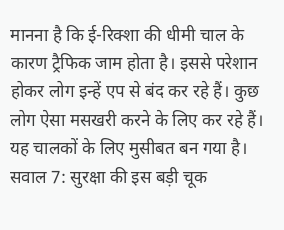मानना है कि ई-रिक्शा की धीमी चाल के कारण ट्रैफिक जाम होता है। इससे परेशान होकर लोग इन्हें एप से बंद कर रहे हैं। कुछ लोग ऐसा मसखरी करने के लिए कर रहे हैं। यह चालकों के लिए मुसीबत बन गया है। सवाल 7: सुरक्षा की इस बड़ी चूक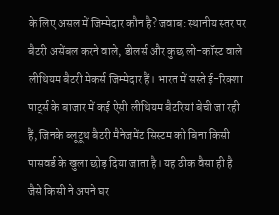के लिए असल में जिम्मेदार कौन है? जवाब: स्थानीय स्तर पर बैटरी असेंबल करने वाले, डीलर्स और कुछ लो-कॉस्ट वाले लीथियम बैटरी मेकर्स जिम्मेदार हैं। भारत में सस्ते ई-रिक्शा पार्ट्स के बाजार में कई ऐसी लीथियम बैटरियां बेची जा रही हैं, जिनके ब्लूटूथ बैटरी मैनेजमेंट सिस्टम को बिना किसी पासवर्ड के खुला छोड़ दिया जाता है। यह ठीक वैसा ही है जैसे किसी ने अपने घर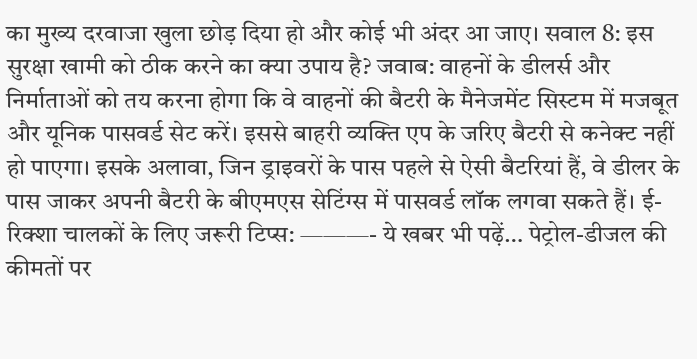का मुख्य दरवाजा खुला छोड़ दिया हो और कोई भी अंदर आ जाए। सवाल 8: इस सुरक्षा खामी को ठीक करने का क्या उपाय है? जवाब: वाहनों के डीलर्स और निर्माताओं को तय करना होगा कि वे वाहनों की बैटरी के मैनेजमेंट सिस्टम में मजबूत और यूनिक पासवर्ड सेट करें। इससे बाहरी व्यक्ति एप के जरिए बैटरी से कनेक्ट नहीं हो पाएगा। इसके अलावा, जिन ड्राइवरों के पास पहले से ऐसी बैटरियां हैं, वे डीलर के पास जाकर अपनी बैटरी के बीएमएस सेटिंग्स में पासवर्ड लॉक लगवा सकते हैं। ई-रिक्शा चालकों के लिए जरूरी टिप्स: ———- ये खबर भी पढ़ें… पेट्रोल-डीजल की कीमतों पर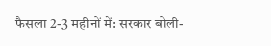फैसला 2-3 महीनों में: सरकार बोली-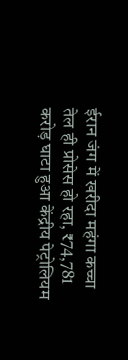ईरान जंग में खरीदा महंगा कच्चा तेल ही प्रोसेस हो रहा, ₹74,781 करोड़ घाटा हुआ केंद्रीय पेट्रोलियम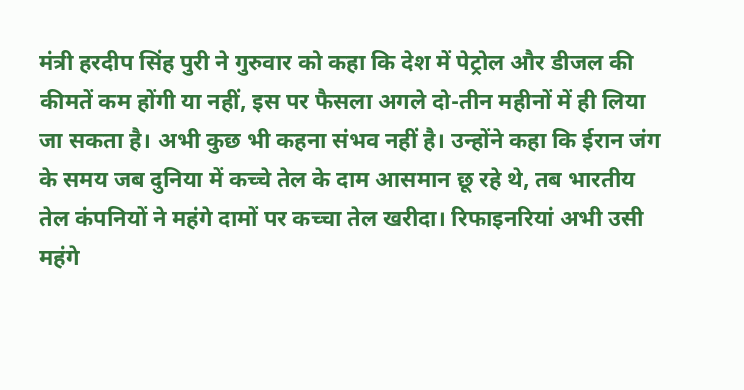मंत्री हरदीप सिंह पुरी ने गुरुवार को कहा कि देश में पेट्रोल और डीजल की कीमतें कम होंगी या नहीं, इस पर फैसला अगले दो-तीन महीनों में ही लिया जा सकता है। अभी कुछ भी कहना संभव नहीं है। उन्होंने कहा कि ईरान जंग के समय जब दुनिया में कच्चे तेल के दाम आसमान छू रहे थे, तब भारतीय तेल कंपनियों ने महंगे दामों पर कच्चा तेल खरीदा। रिफाइनरियां अभी उसी महंगे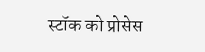स्टॉक को प्रोसेस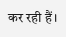कर रही हैं।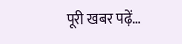पूरी खबर पढ़ें…